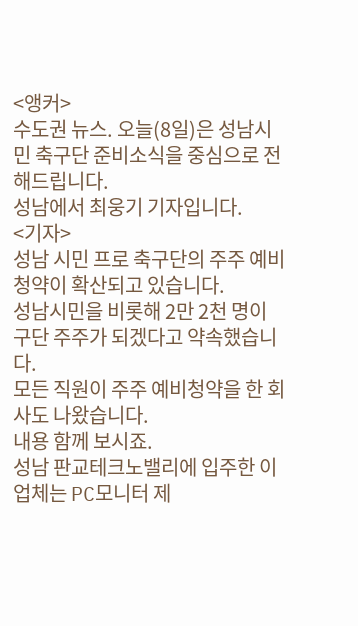<앵커>
수도권 뉴스. 오늘(8일)은 성남시민 축구단 준비소식을 중심으로 전해드립니다.
성남에서 최웅기 기자입니다.
<기자>
성남 시민 프로 축구단의 주주 예비 청약이 확산되고 있습니다.
성남시민을 비롯해 2만 2천 명이 구단 주주가 되겠다고 약속했습니다.
모든 직원이 주주 예비청약을 한 회사도 나왔습니다.
내용 함께 보시죠.
성남 판교테크노밸리에 입주한 이 업체는 PC모니터 제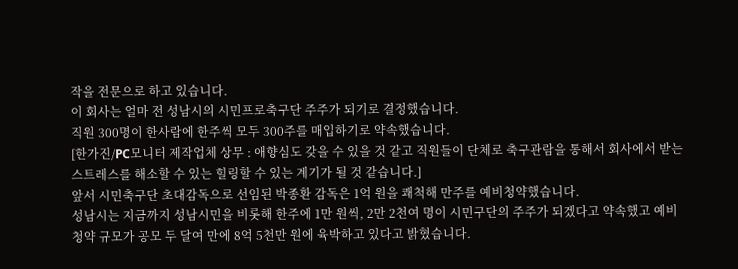작을 전문으로 하고 있습니다.
이 회사는 얼마 전 성남시의 시민프로축구단 주주가 되기로 결정했습니다.
직원 300명이 한사람에 한주씩 모두 300주를 매입하기로 약속했습니다.
[한가진/PC모니터 제작업체 상무 : 애향심도 갖을 수 있을 것 같고 직원들이 단체로 축구관람을 통해서 회사에서 받는 스트레스를 해소할 수 있는 힐링할 수 있는 계기가 될 것 같습니다.]
앞서 시민축구단 초대감독으로 선임된 박종환 감독은 1억 원을 쾌척해 만주를 예비청약했습니다.
성남시는 지금까지 성남시민을 비롯해 한주에 1만 원씩, 2만 2천여 명이 시민구단의 주주가 되겠다고 약속했고 예비청약 규모가 공모 두 달여 만에 8억 5천만 원에 육박하고 있다고 밝혔습니다.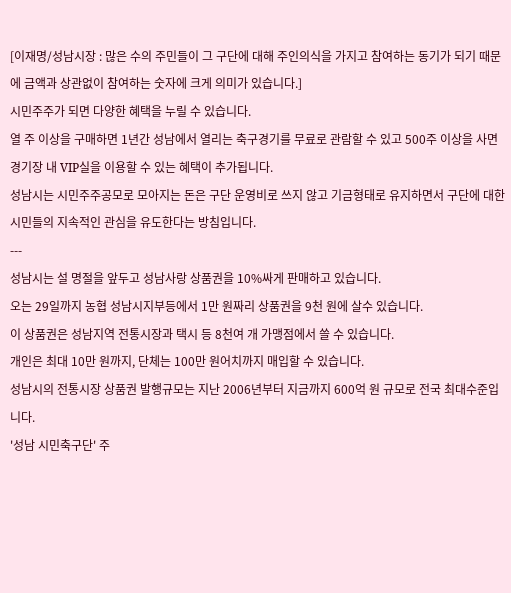[이재명/성남시장 : 많은 수의 주민들이 그 구단에 대해 주인의식을 가지고 참여하는 동기가 되기 때문에 금액과 상관없이 참여하는 숫자에 크게 의미가 있습니다.]
시민주주가 되면 다양한 혜택을 누릴 수 있습니다.
열 주 이상을 구매하면 1년간 성남에서 열리는 축구경기를 무료로 관람할 수 있고 500주 이상을 사면 경기장 내 VIP실을 이용할 수 있는 혜택이 추가됩니다.
성남시는 시민주주공모로 모아지는 돈은 구단 운영비로 쓰지 않고 기금형태로 유지하면서 구단에 대한 시민들의 지속적인 관심을 유도한다는 방침입니다.
---
성남시는 설 명절을 앞두고 성남사랑 상품권을 10%싸게 판매하고 있습니다.
오는 29일까지 농협 성남시지부등에서 1만 원짜리 상품권을 9천 원에 살수 있습니다.
이 상품권은 성남지역 전통시장과 택시 등 8천여 개 가맹점에서 쓸 수 있습니다.
개인은 최대 10만 원까지, 단체는 100만 원어치까지 매입할 수 있습니다.
성남시의 전통시장 상품권 발행규모는 지난 2006년부터 지금까지 600억 원 규모로 전국 최대수준입니다.
'성남 시민축구단' 주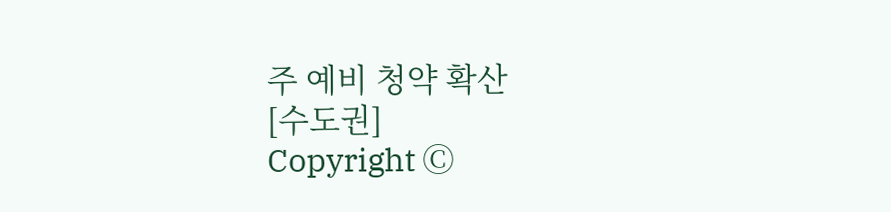주 예비 청약 확산
[수도권]
Copyright Ⓒ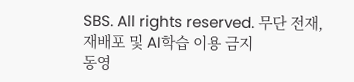SBS. All rights reserved. 무단 전재, 재배포 및 AI학습 이용 금지
동영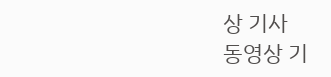상 기사
동영상 기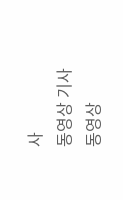사
동영상 기사
동영상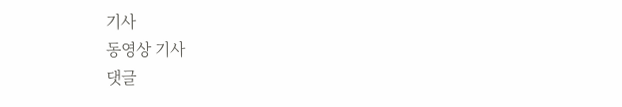기사
동영상 기사
댓글